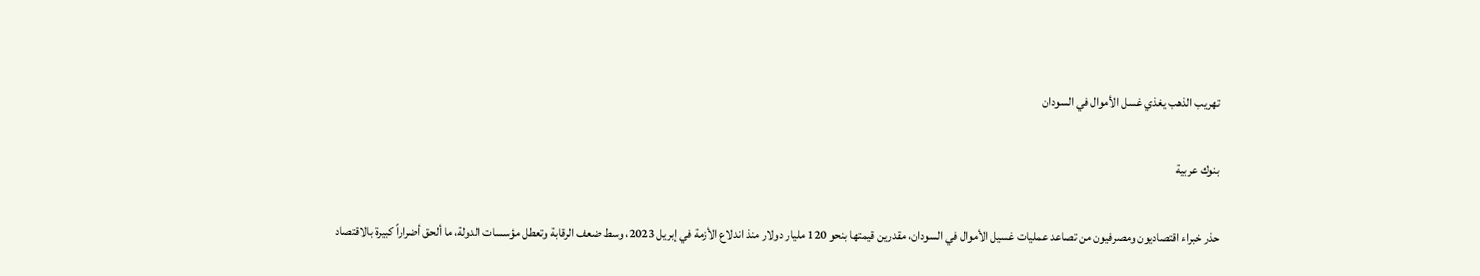تهريب الذهب يغذي غسل الأموال في السودان

بنوك عربية

حذر خبراء اقتصاديون ومصرفيون من تصاعد عمليات غسيل الأموال في السودان، مقدرين قيمتها بنحو 120 مليار دولار منذ اندلاع الأزمة في إبريل 2023، وسط ضعف الرقابة وتعطل مؤسسات الدولة، ما ألحق أضراراً كبيرة بالاقتصاد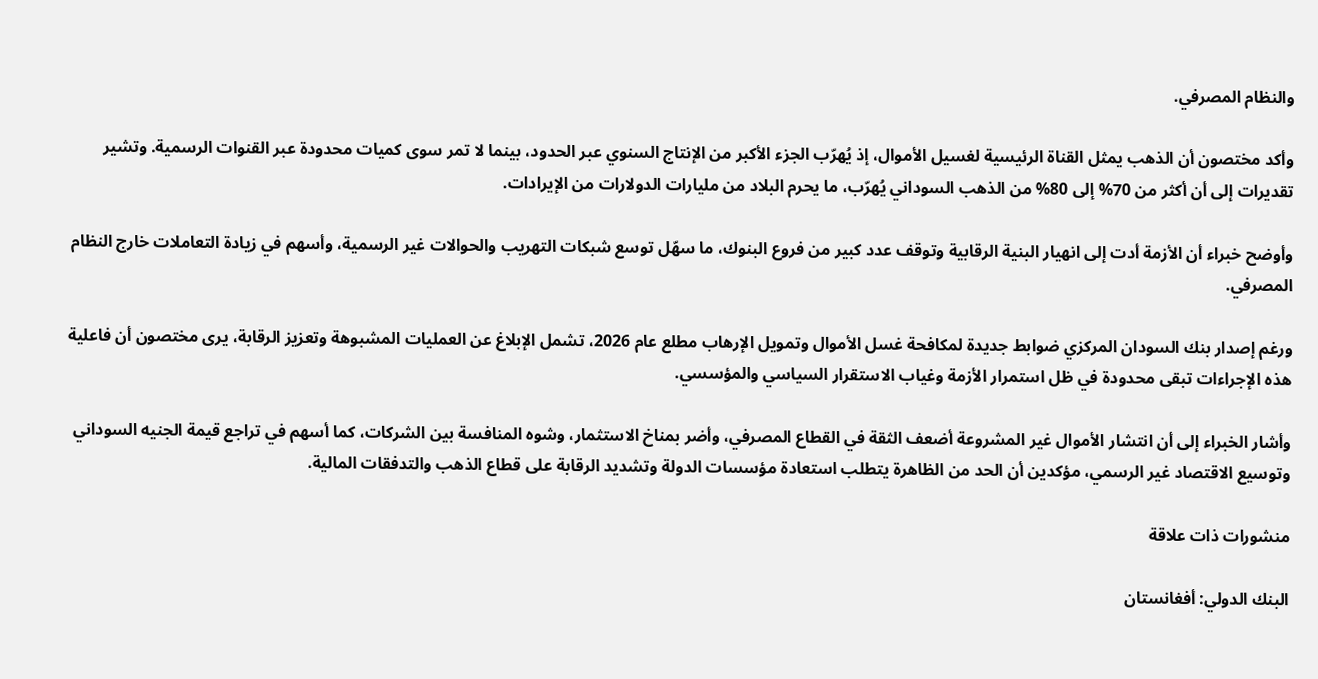والنظام المصرفي.

وأكد مختصون أن الذهب يمثل القناة الرئيسية لغسيل الأموال، إذ يُهرّب الجزء الأكبر من الإنتاج السنوي عبر الحدود، بينما لا تمر سوى كميات محدودة عبر القنوات الرسمية. وتشير تقديرات إلى أن أكثر من 70% إلى 80% من الذهب السوداني يُهرّب، ما يحرم البلاد من مليارات الدولارات من الإيرادات.

وأوضح خبراء أن الأزمة أدت إلى انهيار البنية الرقابية وتوقف عدد كبير من فروع البنوك، ما سهّل توسع شبكات التهريب والحوالات غير الرسمية، وأسهم في زيادة التعاملات خارج النظام المصرفي.

ورغم إصدار بنك السودان المركزي ضوابط جديدة لمكافحة غسل الأموال وتمويل الإرهاب مطلع عام 2026، تشمل الإبلاغ عن العمليات المشبوهة وتعزيز الرقابة، يرى مختصون أن فاعلية هذه الإجراءات تبقى محدودة في ظل استمرار الأزمة وغياب الاستقرار السياسي والمؤسسي.

وأشار الخبراء إلى أن انتشار الأموال غير المشروعة أضعف الثقة في القطاع المصرفي، وأضر بمناخ الاستثمار، وشوه المنافسة بين الشركات، كما أسهم في تراجع قيمة الجنيه السوداني وتوسيع الاقتصاد غير الرسمي، مؤكدين أن الحد من الظاهرة يتطلب استعادة مؤسسات الدولة وتشديد الرقابة على قطاع الذهب والتدفقات المالية.

منشورات ذات علاقة

البنك الدولي: أفغانستان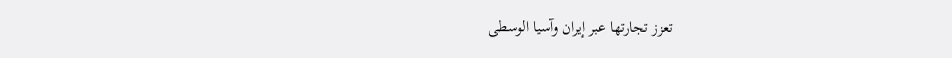تعزز تجارتها عبر إيران وآسيا الوسطى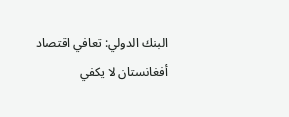البنك الدولي: تعافي اقتصاد أفغانستان لا يكفي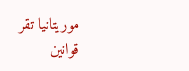موريتانيا تقر قوانين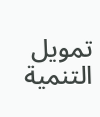تمويل التنمية